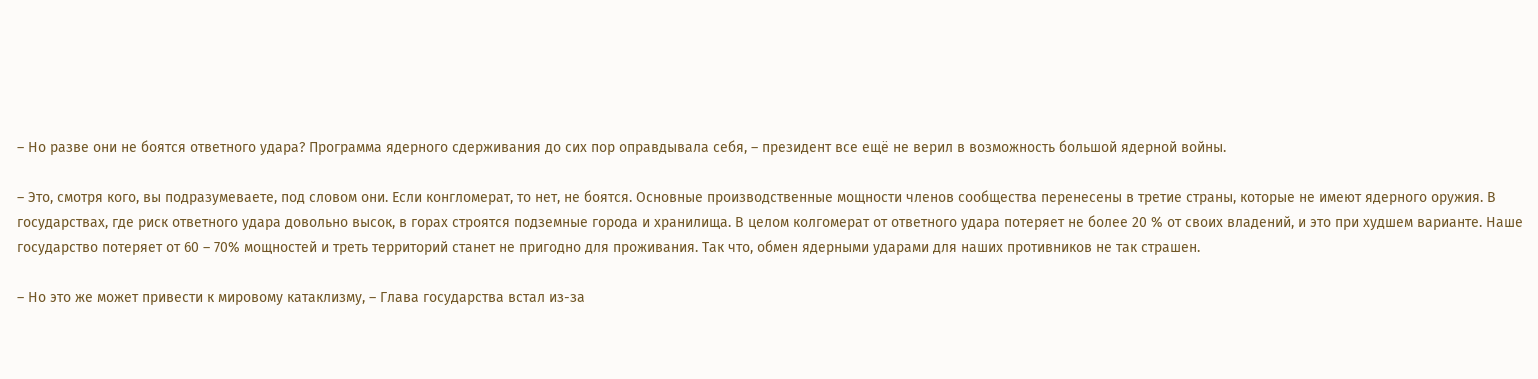– Но разве они не боятся ответного удара? Программа ядерного сдерживания до сих пор оправдывала себя, – президент все ещё не верил в возможность большой ядерной войны.

– Это, смотря кого, вы подразумеваете, под словом они. Если конгломерат, то нет, не боятся. Основные производственные мощности членов сообщества перенесены в третие страны, которые не имеют ядерного оружия. В государствах, где риск ответного удара довольно высок, в горах строятся подземные города и хранилища. В целом колгомерат от ответного удара потеряет не более 20 % от своих владений, и это при худшем варианте. Наше государство потеряет от 60 – 70% мощностей и треть территорий станет не пригодно для проживания. Так что, обмен ядерными ударами для наших противников не так страшен.

– Но это же может привести к мировому катаклизму, – Глава государства встал из-за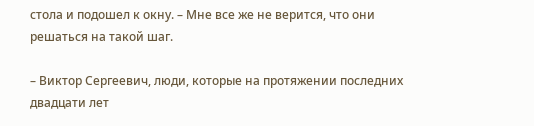стола и подошел к окну. – Мне все же не верится, что они решаться на такой шаг.

– Виктор Сергеевич, люди, которые на протяжении последних двадцати лет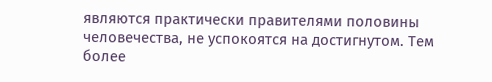являются практически правителями половины человечества, не успокоятся на достигнутом. Тем более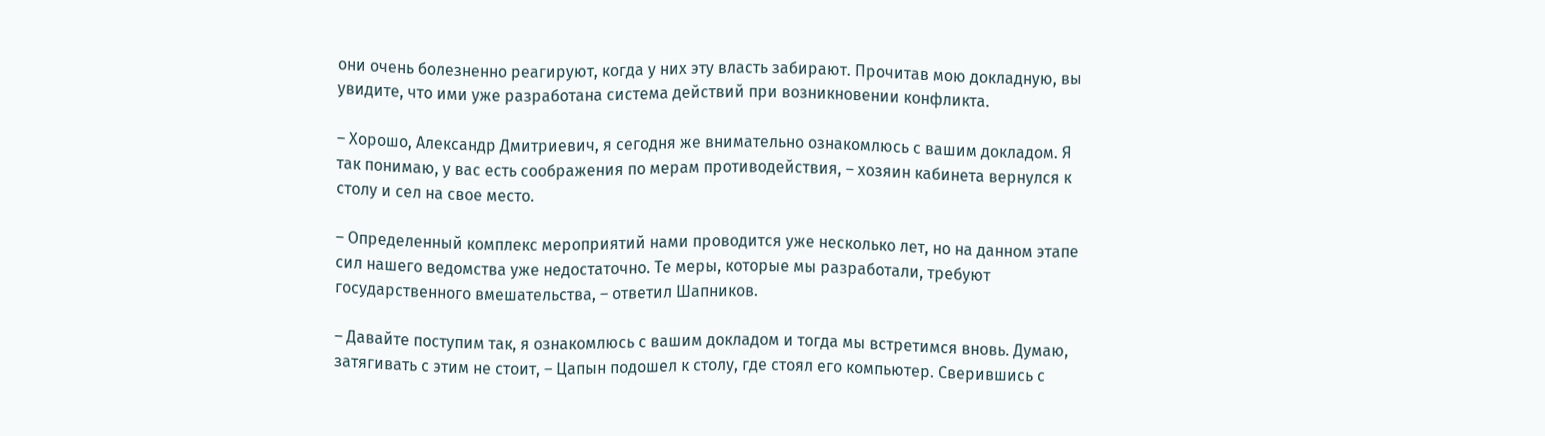они очень болезненно реагируют, когда у них эту власть забирают. Прочитав мою докладную, вы увидите, что ими уже разработана система действий при возникновении конфликта.

– Хорошо, Александр Дмитриевич, я сегодня же внимательно ознакомлюсь с вашим докладом. Я так понимаю, у вас есть соображения по мерам противодействия, – хозяин кабинета вернулся к столу и сел на свое место.

– Определенный комплекс мероприятий нами проводится уже несколько лет, но на данном этапе сил нашего ведомства уже недостаточно. Те меры, которые мы разработали, требуют государственного вмешательства, – ответил Шапников.

– Давайте поступим так, я ознакомлюсь с вашим докладом и тогда мы встретимся вновь. Думаю, затягивать с этим не стоит, – Цапын подошел к столу, где стоял его компьютер. Сверившись с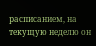расписанием, на текущую неделю он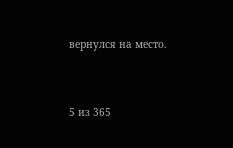вернулся на место.



5 из 365